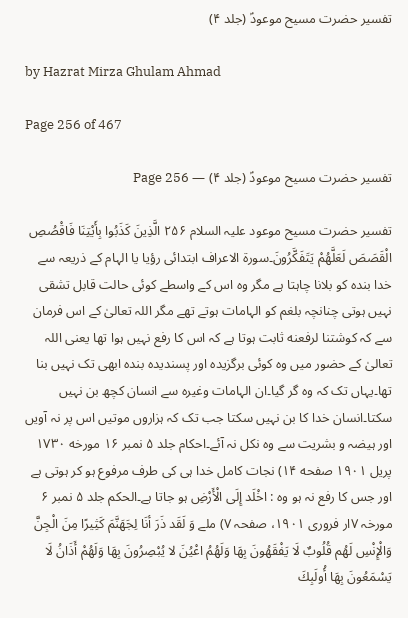تفسیر حضرت مسیح موعودؑ (جلد ۴)

by Hazrat Mirza Ghulam Ahmad

Page 256 of 467

تفسیر حضرت مسیح موعودؑ (جلد ۴) — Page 256

تفسیر حضرت مسیح موعود علیہ السلام ۲۵۶ الَّذِينَ كَذَبُوا بِأَيْتِنَا فَاقْصُصِ الْقَصَصَ لَعَلَّهُمْ يَتَفَكَّرُونَ۔سورة الاعراف ابتدائی رؤیا یا الہام کے ذریعہ سے خدا بندہ کو بلانا چاہتا ہے مگر وہ اس کے واسطے کوئی حالت قابل تشقی نہیں ہوتی چنانچہ بلغم کو الہامات ہوتے تھے مگر اللہ تعالیٰ کے اس فرمان سے کہ کوشتنا لرفعنه ثابت ہوتا ہے کہ اس کا رفع نہیں ہوا تھا یعنی اللہ تعالیٰ کے حضور میں وہ کوئی برگزیدہ اور پسندیدہ بندہ ابھی تک نہیں بنا تھا۔یہاں تک کہ وہ گر گیا۔ان الہامات وغیرہ سے انسان کچھ بن نہیں سکتا۔انسان خدا کا بن نہیں سکتا جب تک کہ ہزاروں موتیں اس پر نہ آویں اور ہیضہ و بشریت سے وہ نکل نہ آئے۔احکام جلد ۵ نمبر ۱۶ مورخه ۱۷۳۰ پریل ۱۹۰۱ صفحه ۱۴) نجات کامل خدا ہی کی طرف مرفوع ہو کر ہوتی ہے اور جس کا رفع نہ ہو وہ : اخْلَد إِلَى الْأَرْضِ ہو جاتا ہے۔الحکم جلد ۵ نمبر ۶ مورخہ ۷ار فروری ۱۹۰۱، صفحہ ۷) ملے وَ لَقَد ذَرَ أنَا لِجَهَنَّمَ كَثِيرًا مِنَ الْجِنَّ وَالْإِنْسِ لَهُم قُلُوبٌ لَا يَفْقَهُونَ بِهَا وَلَهُمُ اعْيُنَ لا يُبْصِرُونَ بِهَا وَلَهُمْ أَذَانُ لَا يَسْمَعُونَ بِهَا أُولَبِكَ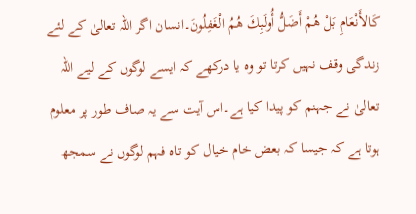كَالأَنْعَامِ بَلْ هُمْ أَضَلُّ أُولَبِكَ هُمُ الْغَفِلُونَ۔انسان اگر اللہ تعالیٰ کے لئے زندگی وقف نہیں کرتا تو وہ یا درکھے کہ ایسے لوگوں کے لیے اللہ تعالیٰ نے جہنم کو پیدا کیا ہے۔اس آیت سے یہ صاف طور پر معلوم ہوتا ہے کہ جیسا کہ بعض خام خیال کو تاہ فہم لوگوں نے سمجھ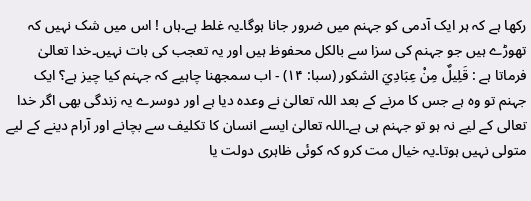رکھا ہے کہ ہر ایک آدمی کو جہنم میں ضرور جانا ہوگا۔یہ غلط ہے۔ہاں ! اس میں شک نہیں کہ تھوڑے ہیں جو جہنم کی سزا سے بالکل محفوظ ہیں اور یہ تعجب کی بات نہیں۔خدا تعالیٰ فرماتا ہے : قَلِيلٌ مِنْ عِبَادِيَ الشكور (سبا: ۱۴) - اب سمجھنا چاہیے کہ جہنم کیا چیز ہے؟ ایک جہنم تو وہ ہے جس کا مرنے کے بعد اللہ تعالیٰ نے وعدہ دیا ہے اور دوسرے یہ زندگی بھی اگر خدا تعالی کے لیے نہ ہو تو جہنم ہی ہے۔اللہ تعالیٰ ایسے انسان کا تکلیف سے بچانے اور آرام دینے کے لیے متولی نہیں ہوتا۔یہ خیال مت کرو کہ کوئی ظاہری دولت یا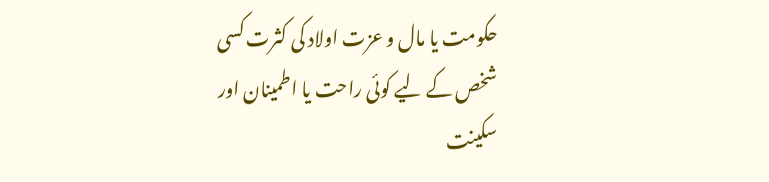حکومت یا مال و عزت اولاد کی کثرت کسی شخص کے لیے کوئی راحت یا اطمینان اور سکینت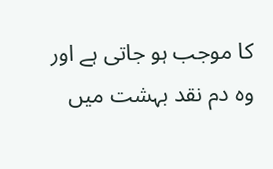کا موجب ہو جاتی ہے اور وہ دم نقد بہشت میں